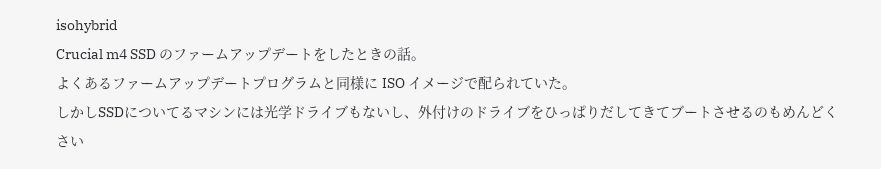isohybrid
Crucial m4 SSD のファームアップデートをしたときの話。
よくあるファームアップデートプログラムと同様に ISO イメージで配られていた。
しかしSSDについてるマシンには光学ドライブもないし、外付けのドライブをひっぱりだしてきてブートさせるのもめんどくさい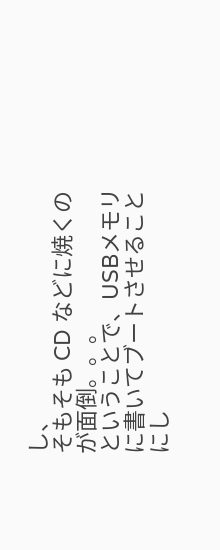し、
そもそも CD などに焼くのが面倒。。。
ということで、USBメモリに書いてブートさせることにし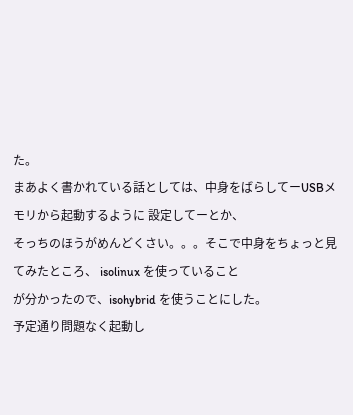た。
まあよく書かれている話としては、中身をばらしてーUSBメモリから起動するように 設定してーとか、
そっちのほうがめんどくさい。。。そこで中身をちょっと見てみたところ、 isolinux を使っていること
が分かったので、isohybrid を使うことにした。
予定通り問題なく起動し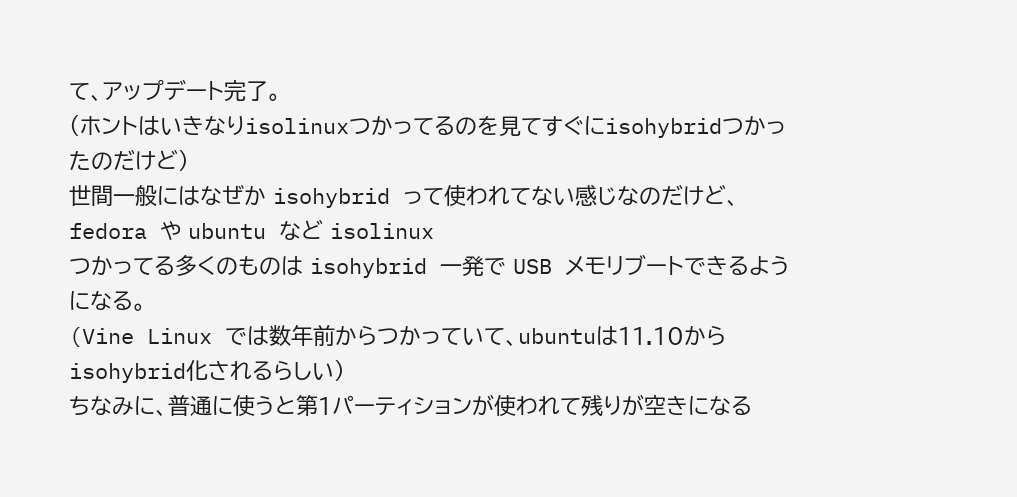て、アップデート完了。
(ホントはいきなりisolinuxつかってるのを見てすぐにisohybridつかったのだけど)
世間一般にはなぜか isohybrid って使われてない感じなのだけど、fedora や ubuntu など isolinux
つかってる多くのものは isohybrid 一発で USB メモリブートできるよう になる。
(Vine Linux では数年前からつかっていて、ubuntuは11.10からisohybrid化されるらしい)
ちなみに、普通に使うと第1パーティションが使われて残りが空きになる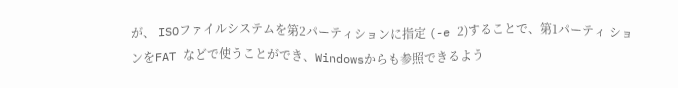が、 ISOファイルシステムを第2パーティションに指定 (-e 2)することで、第1パーティ ションをFAT などで使うことができ、Windowsからも参照できるよう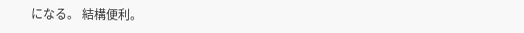になる。 結構便利。